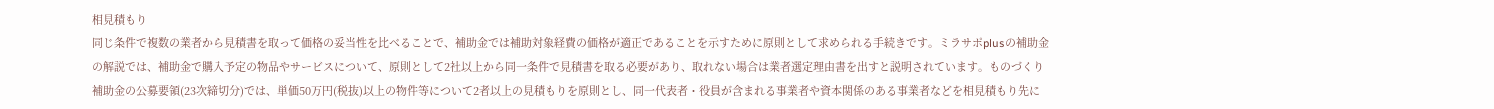相見積もり
同じ条件で複数の業者から見積書を取って価格の妥当性を比べることで、補助金では補助対象経費の価格が適正であることを示すために原則として求められる手続きです。ミラサポplusの補助金の解説では、補助金で購入予定の物品やサービスについて、原則として2社以上から同一条件で見積書を取る必要があり、取れない場合は業者選定理由書を出すと説明されています。ものづくり補助金の公募要領(23次締切分)では、単価50万円(税抜)以上の物件等について2者以上の見積もりを原則とし、同一代表者・役員が含まれる事業者や資本関係のある事業者などを相見積もり先に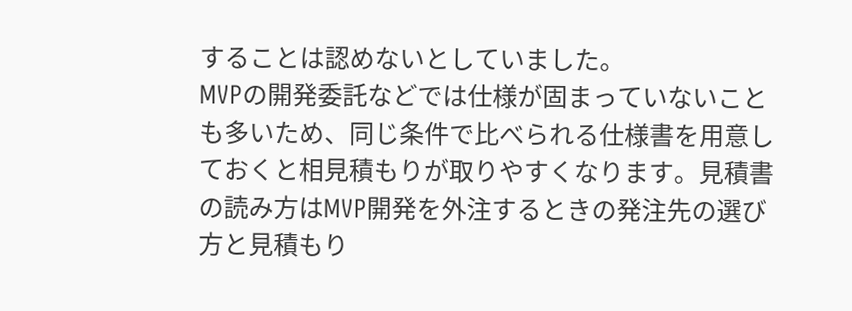することは認めないとしていました。
MVPの開発委託などでは仕様が固まっていないことも多いため、同じ条件で比べられる仕様書を用意しておくと相見積もりが取りやすくなります。見積書の読み方はMVP開発を外注するときの発注先の選び方と見積もり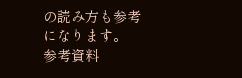の読み方も参考になります。
参考資料